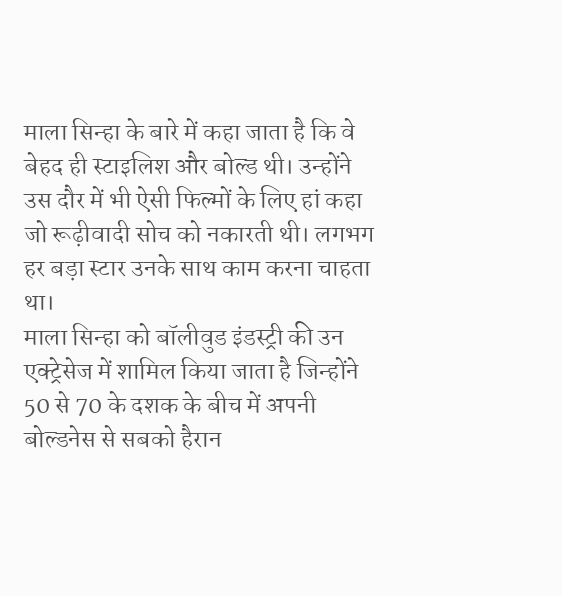माला सिन्हा के बारे में कहा जाता है कि वे बेहद ही स्टाइलिश और बोल्ड थी। उन्होंने उस दौर में भी ऐसी फिल्मों के लिए हां कहा जो रूढ़ीवादी सोच को नकारती थी। लगभग हर बड़ा स्टार उनके साथ काम करना चाहता था।
माला सिन्हा को बॉलीवुड इंडस्ट्री की उन एक्ट्रेसेज में शामिल किया जाता है जिन्होंने 50 से 70 के दशक के बीच में अपनी बोल्डनेस से सबको हैरान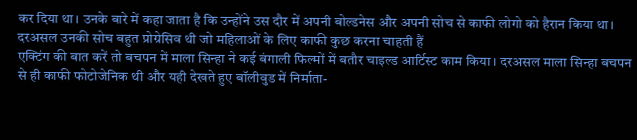कर दिया था। उनके बारे में कहा जाता है कि उन्होंने उस दौर में अपनी बोल्डनेस और अपनी सोच से काफी लोगो को हैरान किया था। दरअसल उनकी सोच बहुत प्रोग्रेसिव थी जो महिलाओं के लिए काफी कुछ करना चाहती हैं
एक्टिंग की बात करें तो बचपन में माला सिन्हा ने कई बंगाली फिल्मों में बतौर चाइल्ड आर्टिस्ट काम किया। दरअसल माला सिन्हा बचपन से ही काफी फोटोजेनिक थी और यही देखते हुए बॉलीवुड में निर्माता-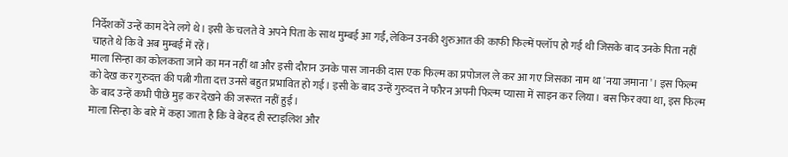निर्देशकों उन्हें काम देने लगे थे। इसी के चलते वे अपने पिता के साथ मुम्बई आ गईं, लेकिन उनकी शुरुआत की काफी फिल्में फ्लॉप हो गई थी जिसके बाद उनके पिता नहीं चाहते थे कि वे अब मुम्बई में रहें।
माला सिन्हा का कोलकता जाने का मन नहीं था और इसी दौरान उनके पास जानकी दास एक फिल्म का प्रपोजल ले कर आ गए जिसका नाम था 'नया जमाना'। इस फिल्म को देख कर गुरुदत्त की पत्नी गीता दत्त उनसे बहुत प्रभावित हो गई। इसी के बाद उन्हें गुरुदत्त ने फौरन अपनी फिल्म प्यासा में साइन कर लिया। बस फिर क्या था, इस फिल्म के बाद उन्हें कभी पीछे मुड़ कर देखने की जरूरत नहीं हुई।
माला सिन्हा के बारे में कहा जाता है कि वे बेहद ही स्टाइलिश और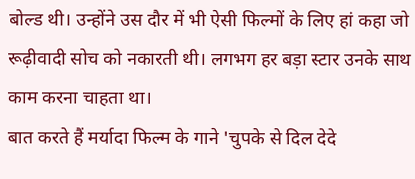बोल्ड थी। उन्होंने उस दौर में भी ऐसी फिल्मों के लिए हां कहा जो रूढ़ीवादी सोच को नकारती थी। लगभग हर बड़ा स्टार उनके साथ काम करना चाहता था।
बात करते हैं मर्यादा फिल्म के गाने 'चुपके से दिल देदे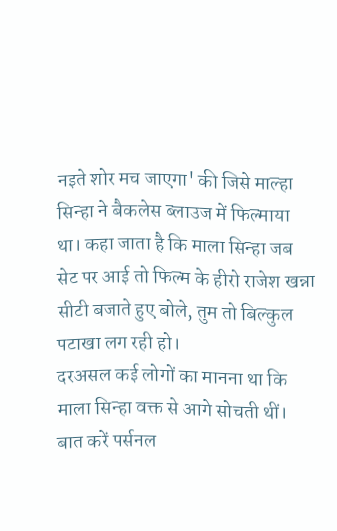नइते शोर मच जाएगा' की जिसे माल्हा सिन्हा ने बैकलेस ब्लाउज में फिल्माया था। कहा जाता है कि माला सिन्हा जब सेट पर आई तो फिल्म के हीरो राजेश खन्ना सीटी बजाते हुए बोले, तुम तो बिल्कुल पटाखा लग रही हो।
दरअसल कई लोगों का मानना था कि माला सिन्हा वक्त से आगे सोचती थीं। बात करें पर्सनल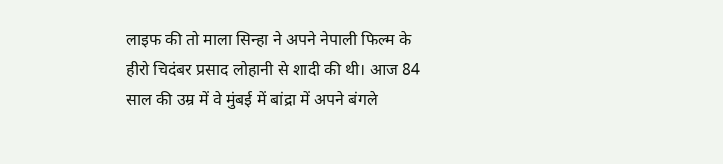लाइफ की तो माला सिन्हा ने अपने नेपाली फिल्म के हीरो चिदंबर प्रसाद लोहानी से शादी की थी। आज 84 साल की उम्र में वे मुंबई में बांद्रा में अपने बंगले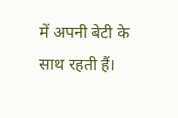में अपनी बेटी के साथ रहती हैं।